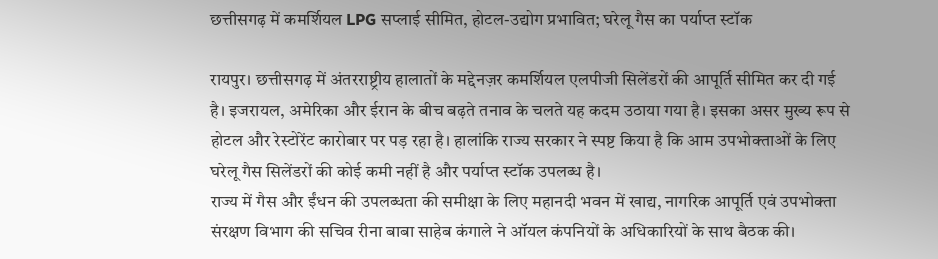छत्तीसगढ़ में कमर्शियल LPG सप्लाई सीमित, होटल-उद्योग प्रभावित; घरेलू गैस का पर्याप्त स्टॉक

रायपुर। छत्तीसगढ़ में अंतरराष्ट्रीय हालातों के मद्देनज़र कमर्शियल एलपीजी सिलेंडरों की आपूर्ति सीमित कर दी गई है। इजरायल, अमेरिका और ईरान के बीच बढ़ते तनाव के चलते यह कदम उठाया गया है। इसका असर मुख्य रूप से होटल और रेस्टोरेंट कारोबार पर पड़ रहा है। हालांकि राज्य सरकार ने स्पष्ट किया है कि आम उपभोक्ताओं के लिए घरेलू गैस सिलेंडरों की कोई कमी नहीं है और पर्याप्त स्टॉक उपलब्ध है।
राज्य में गैस और ईंधन की उपलब्धता की समीक्षा के लिए महानदी भवन में खाद्य, नागरिक आपूर्ति एवं उपभोक्ता संरक्षण विभाग की सचिव रीना बाबा साहेब कंगाले ने ऑयल कंपनियों के अधिकारियों के साथ बैठक की।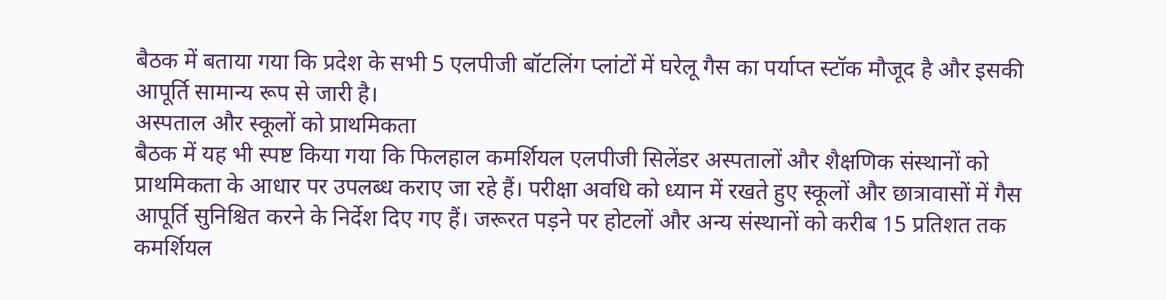बैठक में बताया गया कि प्रदेश के सभी 5 एलपीजी बॉटलिंग प्लांटों में घरेलू गैस का पर्याप्त स्टॉक मौजूद है और इसकी आपूर्ति सामान्य रूप से जारी है।
अस्पताल और स्कूलों को प्राथमिकता
बैठक में यह भी स्पष्ट किया गया कि फिलहाल कमर्शियल एलपीजी सिलेंडर अस्पतालों और शैक्षणिक संस्थानों को प्राथमिकता के आधार पर उपलब्ध कराए जा रहे हैं। परीक्षा अवधि को ध्यान में रखते हुए स्कूलों और छात्रावासों में गैस आपूर्ति सुनिश्चित करने के निर्देश दिए गए हैं। जरूरत पड़ने पर होटलों और अन्य संस्थानों को करीब 15 प्रतिशत तक कमर्शियल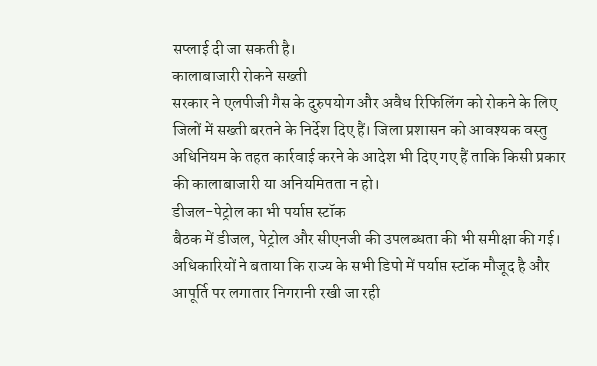सप्लाई दी जा सकती है।
कालाबाजारी रोकने सख्ती
सरकार ने एलपीजी गैस के दुरुपयोग और अवैध रिफिलिंग को रोकने के लिए जिलों में सख्ती बरतने के निर्देश दिए हैं। जिला प्रशासन को आवश्यक वस्तु अधिनियम के तहत कार्रवाई करने के आदेश भी दिए गए हैं ताकि किसी प्रकार की कालाबाजारी या अनियमितता न हो।
डीजल-पेट्रोल का भी पर्याप्त स्टॉक
बैठक में डीजल, पेट्रोल और सीएनजी की उपलब्धता की भी समीक्षा की गई। अधिकारियों ने बताया कि राज्य के सभी डिपो में पर्याप्त स्टॉक मौजूद है और आपूर्ति पर लगातार निगरानी रखी जा रही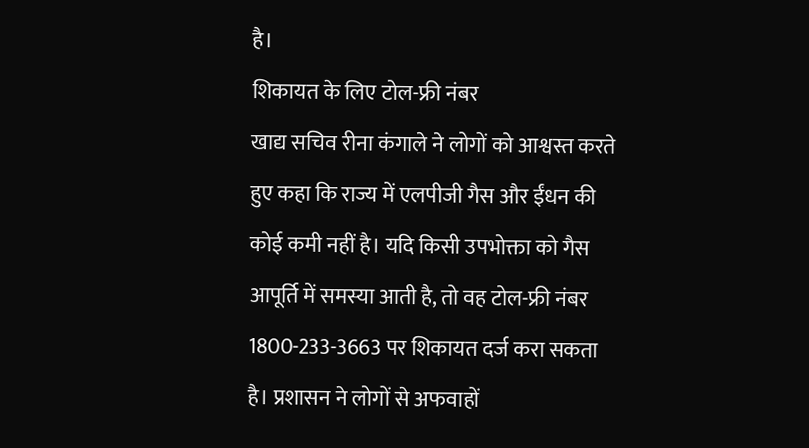है।
शिकायत के लिए टोल-फ्री नंबर
खाद्य सचिव रीना कंगाले ने लोगों को आश्वस्त करते हुए कहा कि राज्य में एलपीजी गैस और ईंधन की कोई कमी नहीं है। यदि किसी उपभोक्ता को गैस आपूर्ति में समस्या आती है, तो वह टोल-फ्री नंबर 1800-233-3663 पर शिकायत दर्ज करा सकता है। प्रशासन ने लोगों से अफवाहों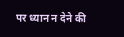पर ध्यान न देने की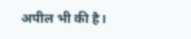अपील भी की है।